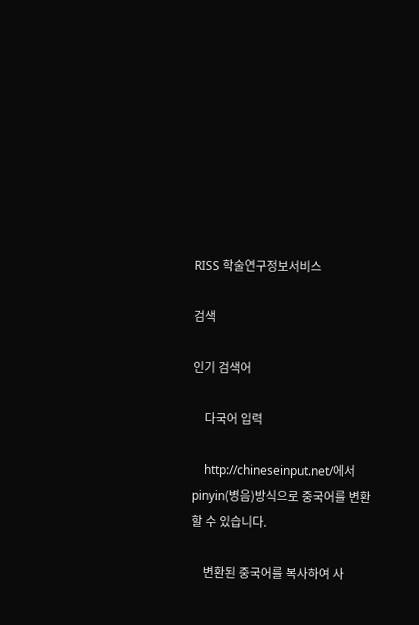RISS 학술연구정보서비스

검색

인기 검색어

    다국어 입력

    http://chineseinput.net/에서 pinyin(병음)방식으로 중국어를 변환할 수 있습니다.

    변환된 중국어를 복사하여 사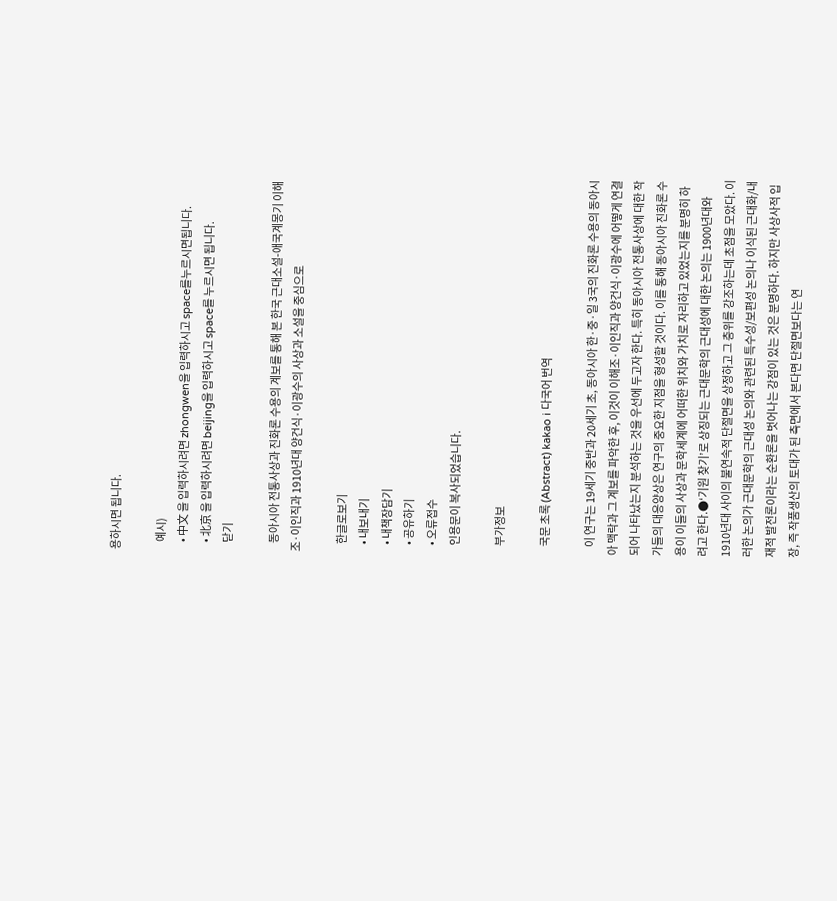용하시면 됩니다.

    예시)
    • 中文 을 입력하시려면 zhongwen을 입력하시고 space를누르시면됩니다.
    • 北京 을 입력하시려면 beijing을 입력하시고 space를 누르시면 됩니다.
    닫기

    동아시아 전통사상과 진화론 수용의 계보를 통해 본 한국 근대소설-애국계몽기 이해조·이인직과 1910년대 양건식·이광수의 사상과 소설을 중심으로

    한글로보기
    • 내보내기
    • 내책장담기
    • 공유하기
    • 오류접수
    인용문이 복사되었습니다.

    부가정보

    국문 초록 (Abstract) kakao i 다국어 번역

    이 연구는 19세기 중반과 20세기 초, 동아시아 한·중·일 3국의 진화론 수용의 동아시아 맥락과 그 계보를 파악한 후, 이것이 이해조·이인직과 양건식·이광수에 어떻게 연결되어 나타났는지 분석하는 것을 우선에 두고자 한다. 특히 동아시아 전통사상에 대한 작가들의 대응양상은 연구의 중요한 지점을 형성할 것이다. 이를 통해 동아시아 진화론 수용이 이들의 사상과 문학세계에 어떠한 위치와 가치로 자리하고 있었는지를 분명히 하려고 한다.●‘기원 찾기’로 상징되는 근대문학의 근대성에 대한 논의는 1900년대와 1910년대 사이의 불연속적 단절면을 상정하고 그 층위를 강조하는데 초점을 모았다. 이러한 논의가 근대문학의 근대성 논의와 관련된 특수성/보편성 논의나 이식된 근대화/내재적 발전론이라는 순환론을 벗어나는 강점이 있는 것은 분명하다. 하지만 사상사적 입장, 즉 작품생산의 토대가 된 측면에서 본다면 단절면보다는 연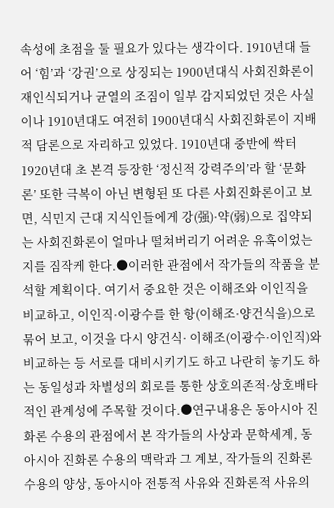속성에 초점을 둘 필요가 있다는 생각이다. 1910년대 들어 ‘힘’과 ‘강권’으로 상징되는 1900년대식 사회진화론이 재인식되거나 균열의 조짐이 일부 감지되었던 것은 사실이나 1910년대도 여전히 1900년대식 사회진화론이 지배적 담론으로 자리하고 있었다. 1910년대 중반에 싹터 1920년대 초 본격 등장한 ‘정신적 강력주의’라 할 ‘문화론’ 또한 극복이 아닌 변형된 또 다른 사회진화론이고 보면, 식민지 근대 지식인들에게 강(强)·약(弱)으로 집약되는 사회진화론이 얼마나 떨쳐버리기 어려운 유혹이었는지를 짐작케 한다.●이러한 관점에서 작가들의 작품을 분석할 계획이다. 여기서 중요한 것은 이해조와 이인직을 비교하고, 이인직·이광수를 한 항(이해조·양건식을)으로 묶어 보고, 이것을 다시 양건식· 이해조(이광수·이인직)와 비교하는 등 서로를 대비시키기도 하고 나란히 놓기도 하는 동일성과 차별성의 회로를 통한 상호의존적·상호배타적인 관계성에 주목할 것이다.●연구내용은 동아시아 진화론 수용의 관점에서 본 작가들의 사상과 문학세계, 동아시아 진화론 수용의 맥락과 그 계보, 작가들의 진화론 수용의 양상, 동아시아 전통적 사유와 진화론적 사유의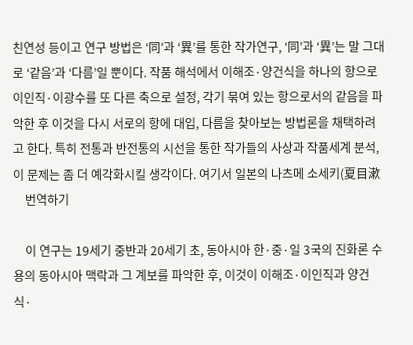친연성 등이고 연구 방법은 ‘同’과 ‘異’를 통한 작가연구, ‘同’과 ‘異’는 말 그대로 ‘같음’과 ‘다름’일 뿐이다. 작품 해석에서 이해조·양건식을 하나의 항으로 이인직·이광수를 또 다른 축으로 설정, 각기 묶여 있는 항으로서의 같음을 파악한 후 이것을 다시 서로의 항에 대입, 다름을 찾아보는 방법론을 채택하려고 한다. 특히 전통과 반전통의 시선을 통한 작가들의 사상과 작품세계 분석, 이 문제는 좀 더 예각화시킬 생각이다. 여기서 일본의 나츠메 소세키(夏目漱
    번역하기

    이 연구는 19세기 중반과 20세기 초, 동아시아 한·중·일 3국의 진화론 수용의 동아시아 맥락과 그 계보를 파악한 후, 이것이 이해조·이인직과 양건식·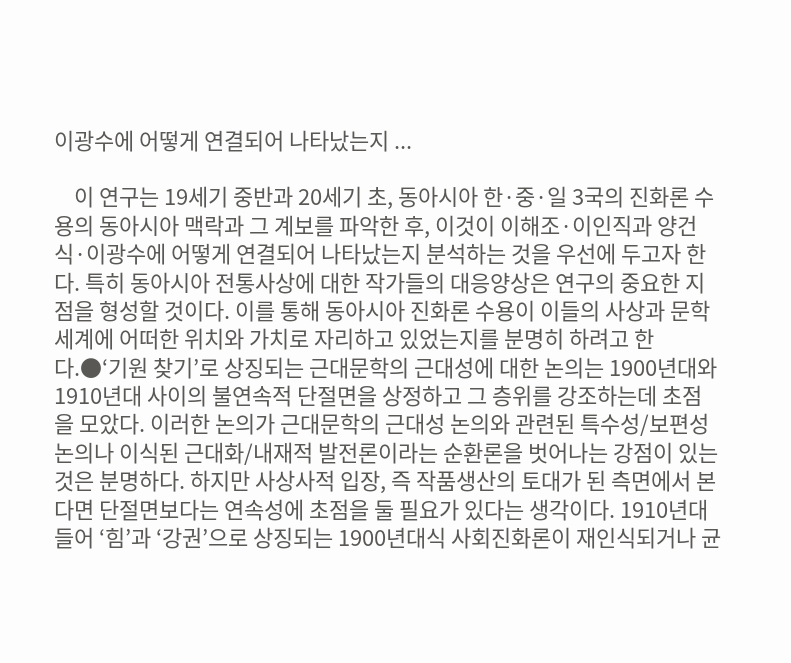이광수에 어떻게 연결되어 나타났는지 ...

    이 연구는 19세기 중반과 20세기 초, 동아시아 한·중·일 3국의 진화론 수용의 동아시아 맥락과 그 계보를 파악한 후, 이것이 이해조·이인직과 양건식·이광수에 어떻게 연결되어 나타났는지 분석하는 것을 우선에 두고자 한다. 특히 동아시아 전통사상에 대한 작가들의 대응양상은 연구의 중요한 지점을 형성할 것이다. 이를 통해 동아시아 진화론 수용이 이들의 사상과 문학세계에 어떠한 위치와 가치로 자리하고 있었는지를 분명히 하려고 한다.●‘기원 찾기’로 상징되는 근대문학의 근대성에 대한 논의는 1900년대와 1910년대 사이의 불연속적 단절면을 상정하고 그 층위를 강조하는데 초점을 모았다. 이러한 논의가 근대문학의 근대성 논의와 관련된 특수성/보편성 논의나 이식된 근대화/내재적 발전론이라는 순환론을 벗어나는 강점이 있는 것은 분명하다. 하지만 사상사적 입장, 즉 작품생산의 토대가 된 측면에서 본다면 단절면보다는 연속성에 초점을 둘 필요가 있다는 생각이다. 1910년대 들어 ‘힘’과 ‘강권’으로 상징되는 1900년대식 사회진화론이 재인식되거나 균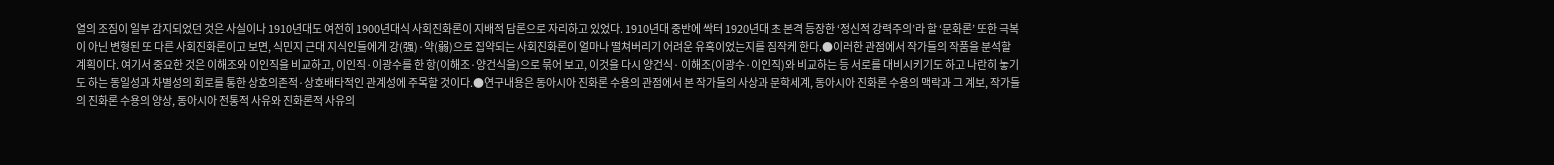열의 조짐이 일부 감지되었던 것은 사실이나 1910년대도 여전히 1900년대식 사회진화론이 지배적 담론으로 자리하고 있었다. 1910년대 중반에 싹터 1920년대 초 본격 등장한 ‘정신적 강력주의’라 할 ‘문화론’ 또한 극복이 아닌 변형된 또 다른 사회진화론이고 보면, 식민지 근대 지식인들에게 강(强)·약(弱)으로 집약되는 사회진화론이 얼마나 떨쳐버리기 어려운 유혹이었는지를 짐작케 한다.●이러한 관점에서 작가들의 작품을 분석할 계획이다. 여기서 중요한 것은 이해조와 이인직을 비교하고, 이인직·이광수를 한 항(이해조·양건식을)으로 묶어 보고, 이것을 다시 양건식· 이해조(이광수·이인직)와 비교하는 등 서로를 대비시키기도 하고 나란히 놓기도 하는 동일성과 차별성의 회로를 통한 상호의존적·상호배타적인 관계성에 주목할 것이다.●연구내용은 동아시아 진화론 수용의 관점에서 본 작가들의 사상과 문학세계, 동아시아 진화론 수용의 맥락과 그 계보, 작가들의 진화론 수용의 양상, 동아시아 전통적 사유와 진화론적 사유의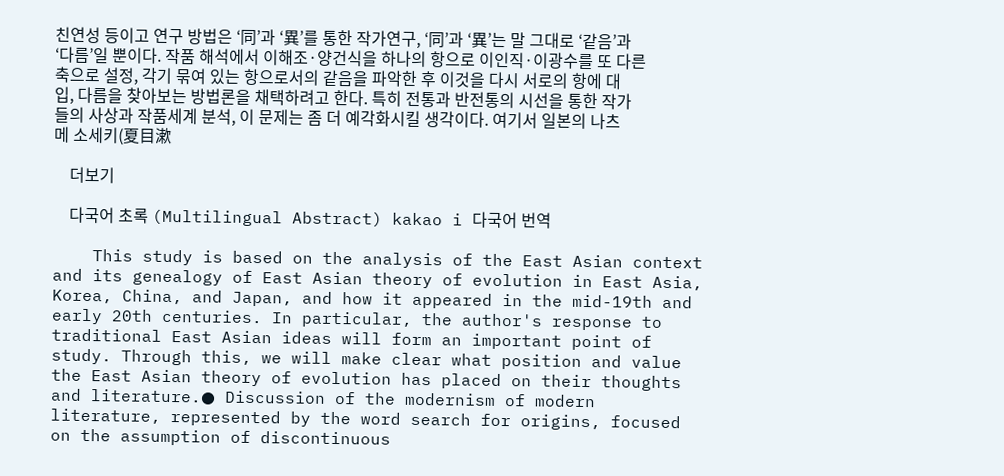친연성 등이고 연구 방법은 ‘同’과 ‘異’를 통한 작가연구, ‘同’과 ‘異’는 말 그대로 ‘같음’과 ‘다름’일 뿐이다. 작품 해석에서 이해조·양건식을 하나의 항으로 이인직·이광수를 또 다른 축으로 설정, 각기 묶여 있는 항으로서의 같음을 파악한 후 이것을 다시 서로의 항에 대입, 다름을 찾아보는 방법론을 채택하려고 한다. 특히 전통과 반전통의 시선을 통한 작가들의 사상과 작품세계 분석, 이 문제는 좀 더 예각화시킬 생각이다. 여기서 일본의 나츠메 소세키(夏目漱

    더보기

    다국어 초록 (Multilingual Abstract) kakao i 다국어 번역

    This study is based on the analysis of the East Asian context and its genealogy of East Asian theory of evolution in East Asia, Korea, China, and Japan, and how it appeared in the mid-19th and early 20th centuries. In particular, the author's response to traditional East Asian ideas will form an important point of study. Through this, we will make clear what position and value the East Asian theory of evolution has placed on their thoughts and literature.● Discussion of the modernism of modern literature, represented by the word search for origins, focused on the assumption of discontinuous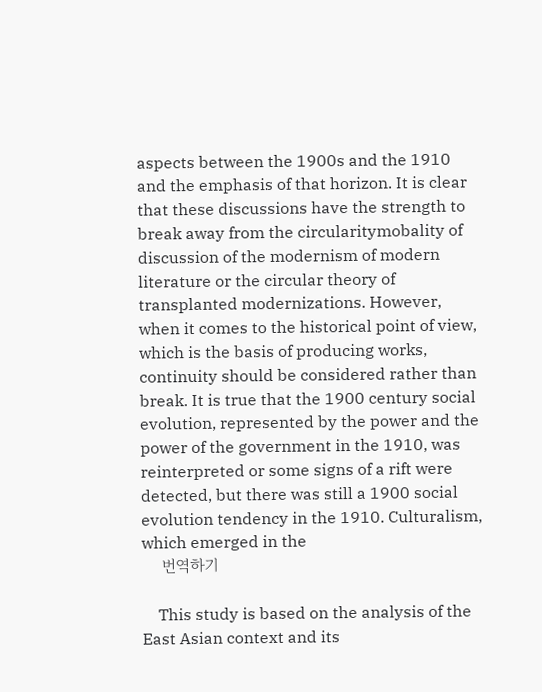aspects between the 1900s and the 1910 and the emphasis of that horizon. It is clear that these discussions have the strength to break away from the circularitymobality of discussion of the modernism of modern literature or the circular theory of transplanted modernizations. However, when it comes to the historical point of view, which is the basis of producing works, continuity should be considered rather than break. It is true that the 1900 century social evolution, represented by the power and the power of the government in the 1910, was reinterpreted or some signs of a rift were detected, but there was still a 1900 social evolution tendency in the 1910. Culturalism, which emerged in the
    번역하기

    This study is based on the analysis of the East Asian context and its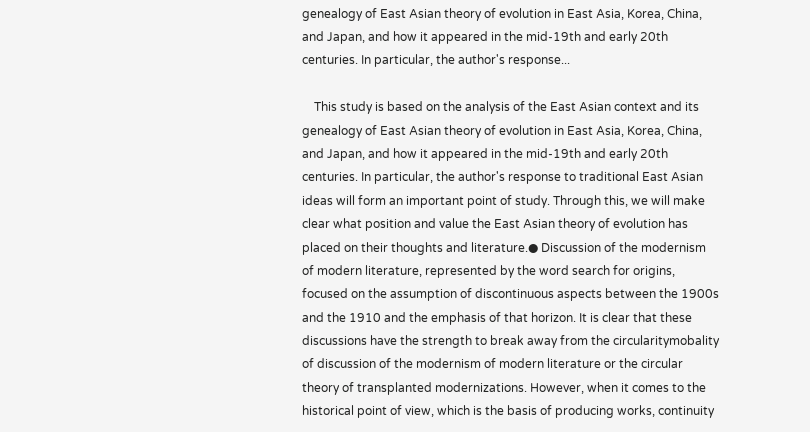genealogy of East Asian theory of evolution in East Asia, Korea, China, and Japan, and how it appeared in the mid-19th and early 20th centuries. In particular, the author's response...

    This study is based on the analysis of the East Asian context and its genealogy of East Asian theory of evolution in East Asia, Korea, China, and Japan, and how it appeared in the mid-19th and early 20th centuries. In particular, the author's response to traditional East Asian ideas will form an important point of study. Through this, we will make clear what position and value the East Asian theory of evolution has placed on their thoughts and literature.● Discussion of the modernism of modern literature, represented by the word search for origins, focused on the assumption of discontinuous aspects between the 1900s and the 1910 and the emphasis of that horizon. It is clear that these discussions have the strength to break away from the circularitymobality of discussion of the modernism of modern literature or the circular theory of transplanted modernizations. However, when it comes to the historical point of view, which is the basis of producing works, continuity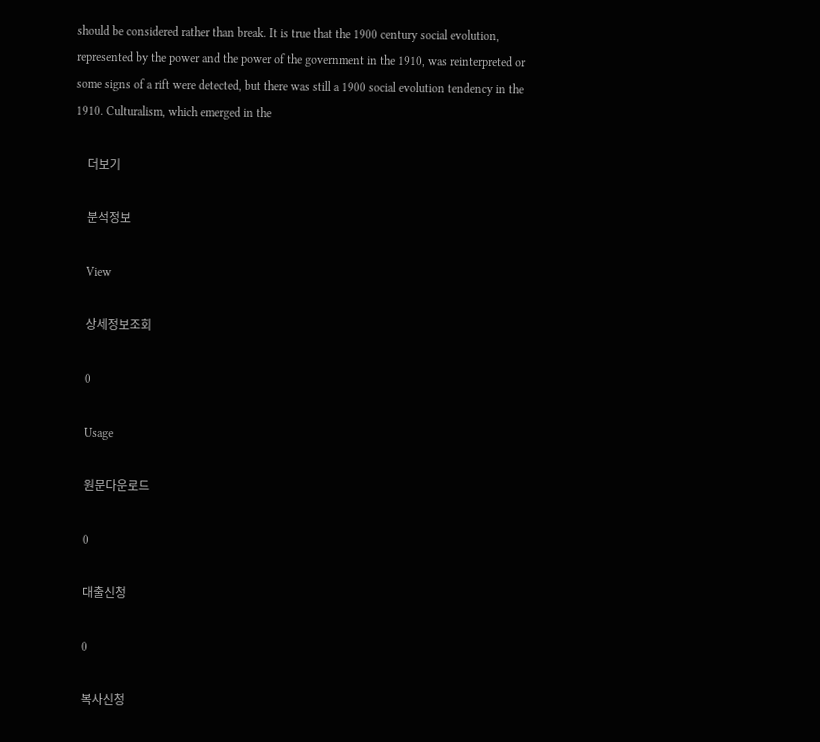should be considered rather than break. It is true that the 1900 century social evolution, represented by the power and the power of the government in the 1910, was reinterpreted or some signs of a rift were detected, but there was still a 1900 social evolution tendency in the 1910. Culturalism, which emerged in the

    더보기

    분석정보

    View

    상세정보조회

    0

    Usage

    원문다운로드

    0

    대출신청

    0

    복사신청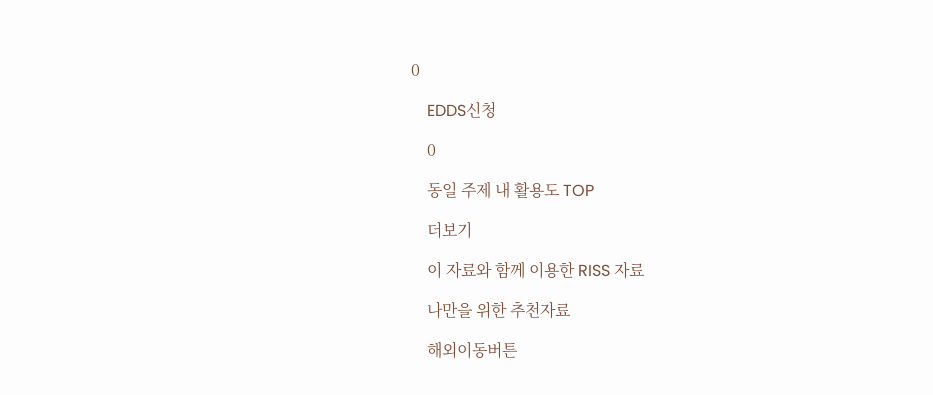0

    EDDS신청

    0

    동일 주제 내 활용도 TOP

    더보기

    이 자료와 함께 이용한 RISS 자료

    나만을 위한 추천자료

    해외이동버튼